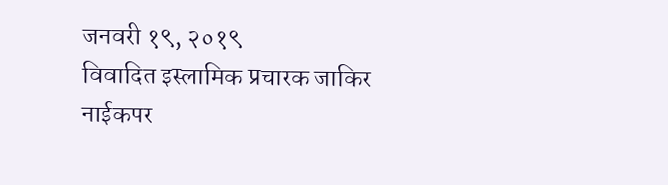जनवरी १९, २०१९
विवादित इस्लामिक प्रचारक जाकिर नाईकपर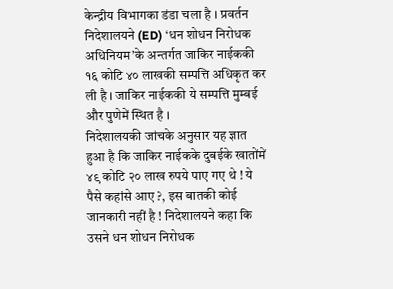केन्द्रीय विभागका डंडा चला है । प्रवर्तन निदेशालयने (ED) ‘धन शोधन निरोधक अधिनियम’के अन्तर्गत जाकिर नाईककी १६ कोटि ४० लाखकी सम्पत्ति अधिकृत कर ली है । जाकिर नाईककी ये सम्पत्ति मुम्बई और पुणेमें स्थित है ।
निदेशालयकी जांचके अनुसार यह ज्ञात हुआ है कि जाकिर नाईकके दुबईके खातोंमें ४९ कोटि २० लाख रुपये पाए गए थे ! ये पैसे कहांसे आए ?, इस बातकी कोई जानकारी नहीं है ! निदेशालयने कहा कि उसने धन शोधन निरोधक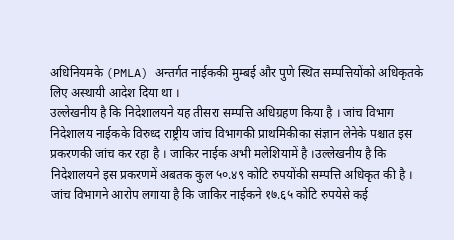अधिनियमके (PMLA) अन्तर्गत नाईककी मुम्बई और पुणे स्थित सम्पत्तियोंको अधिकृतके लिए अस्थायी आदेश दिया था ।
उल्लेखनीय है कि निदेशालयने यह तीसरा सम्पत्ति अधिग्रहण किया है । जांच विभाग निदेशालय नाईकके विरुध्द राष्ट्रीय जांच विभागकी प्राथमिकीका संज्ञान लेनेके पश्चात इस प्रकरणकी जांच कर रहा है । जाकिर नाईक अभी मलेशियामें है ।उल्लेखनीय है कि निदेशालयने इस प्रकरणमें अबतक कुल ५०.४९ कोटि रुपयोंकी सम्पत्ति अधिकृत की है ।
जांच विभागने आरोप लगाया है कि जाकिर नाईकने १७.६५ कोटि रुपयेसे कई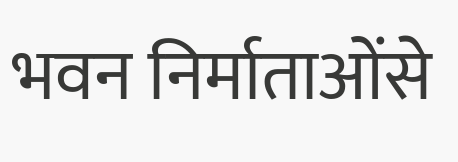भवन निर्माताओंसे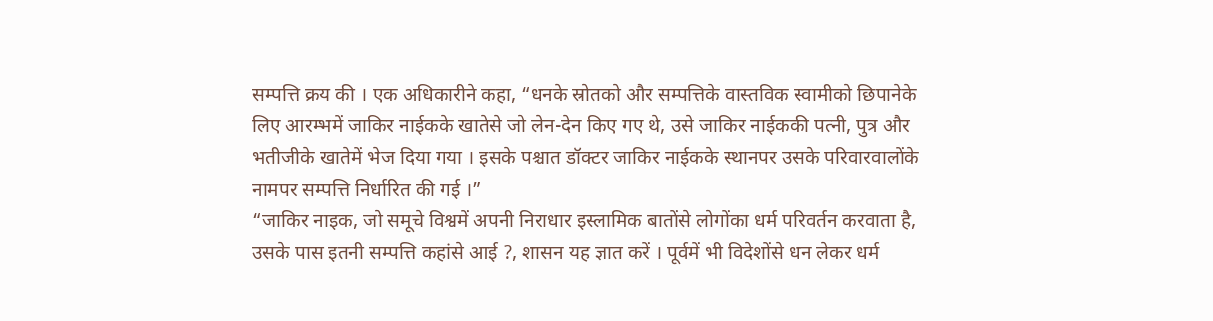सम्पत्ति क्रय की । एक अधिकारीने कहा, “धनके स्रोतको और सम्पत्तिके वास्तविक स्वामीको छिपानेके लिए आरम्भमें जाकिर नाईकके खातेसे जो लेन-देन किए गए थे, उसे जाकिर नाईककी पत्नी, पुत्र और भतीजीके खातेमें भेज दिया गया । इसके पश्चात डॉक्टर जाकिर नाईकके स्थानपर उसके परिवारवालोंके नामपर सम्पत्ति निर्धारित की गई ।”
“जाकिर नाइक, जो समूचे विश्वमें अपनी निराधार इस्लामिक बातोंसे लोगोंका धर्म परिवर्तन करवाता है, उसके पास इतनी सम्पत्ति कहांसे आई ?, शासन यह ज्ञात करें । पूर्वमें भी विदेशोंसे धन लेकर धर्म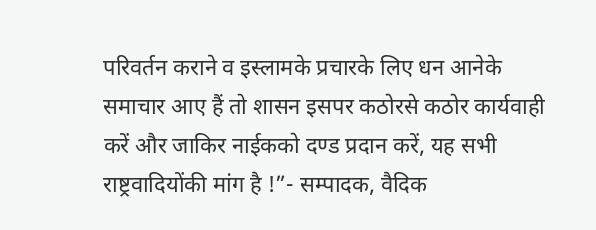परिवर्तन कराने व इस्लामके प्रचारके लिए धन आनेके समाचार आए हैं तो शासन इसपर कठोरसे कठोर कार्यवाही करें और जाकिर नाईकको दण्ड प्रदान करें, यह सभी राष्ट्रवादियोंकी मांग है !”- सम्पादक, वैदिक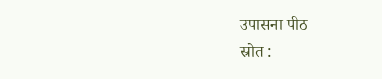उपासना पीठ
स्रोत :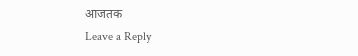आजतक
Leave a Reply